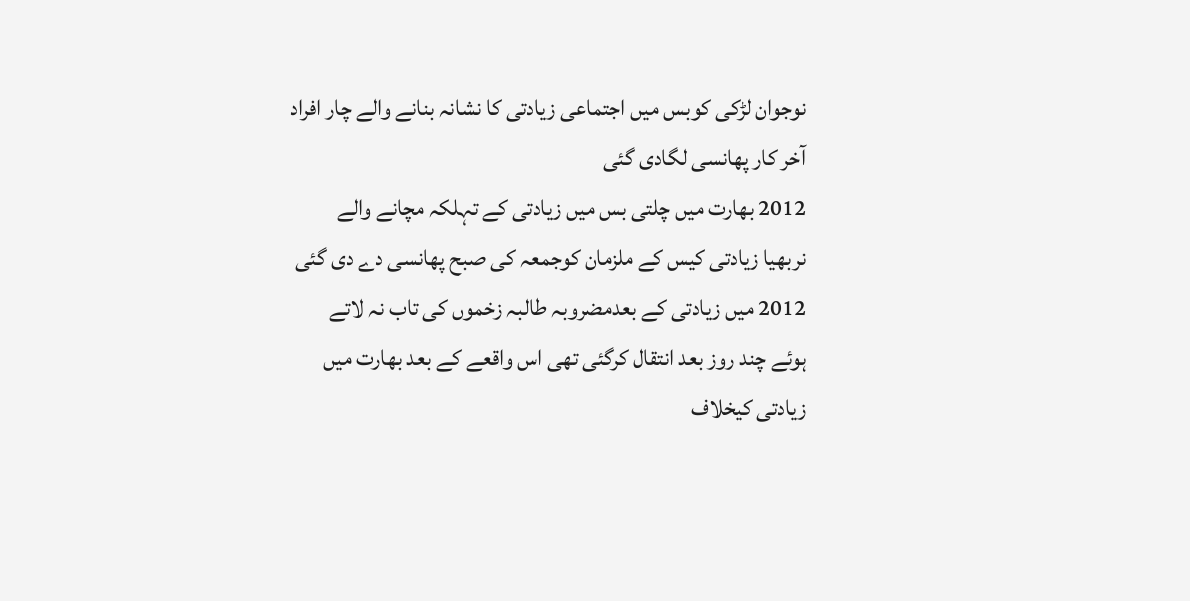نوجوان لڑکی کوبس میں اجتماعی زیادتی کا نشانہ بنانے والے چار افراد آخر کار پھانسی لگادی گئی
2012 بھارت میں چلتی بس میں زیادتی کے تہلکہ مچانے والے نربھیا زیادتی کیس کے ملزمان کوجمعہ کی صبح پھانسی دے دی گئی 2012 میں زیادتی کے بعدمضروبہ طالبہ زخموں کی تاب نہ لاتے ہوئے چند روز بعد انتقال کرگئی تھی اس واقعے کے بعد بھارت میں زیادتی کیخلاف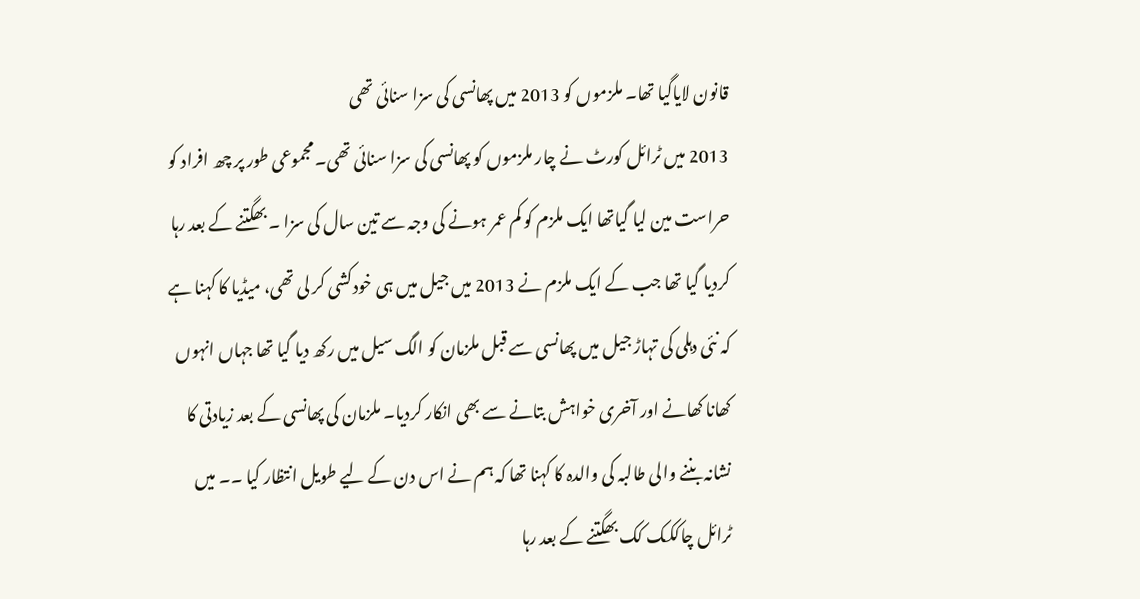قانون لایاگیا تھا۔ ملزموں کو 2013 میں پھانسی کی سزا سنائی تھی
2013 میں ٹرائل کورٹ نے چار ملزموں کو پھانسی کی سزا سنائی تھی۔ مجموعی طور پر چھ افراد کو حراست مین لیا گیاتھا ایک ملزم کو کم عمر ہونے کی وجہ سے تین سال کی سزا ۔ بھگتنے کے بعد رہا کردیا گیا تھا جب کے ایک ملزم نے 2013 میں جیل میں ہی خودکشی کر لی تھی، میڈیا کا کہنا ہے کہ نئی دہلی کی تہاڑ جیل میں پھانسی سے قبل ملزمان کو الگ سیل میں رکھ دیا گیا تھا جہاں انہوں کھانا کھانے اور آخری خواہش بتانے سے بھی انکار کردیا۔ ملزمان کی پھانسی کے بعد زیادتی کا نشانہ بننے والی طالبہ کی والدہ کا کہنا تھا کہ ہم نے اس دن کے لیے طویل انتظار کیا ۔۔ میں ٹرائل چاککک کک بھگتنے کے بعد رہا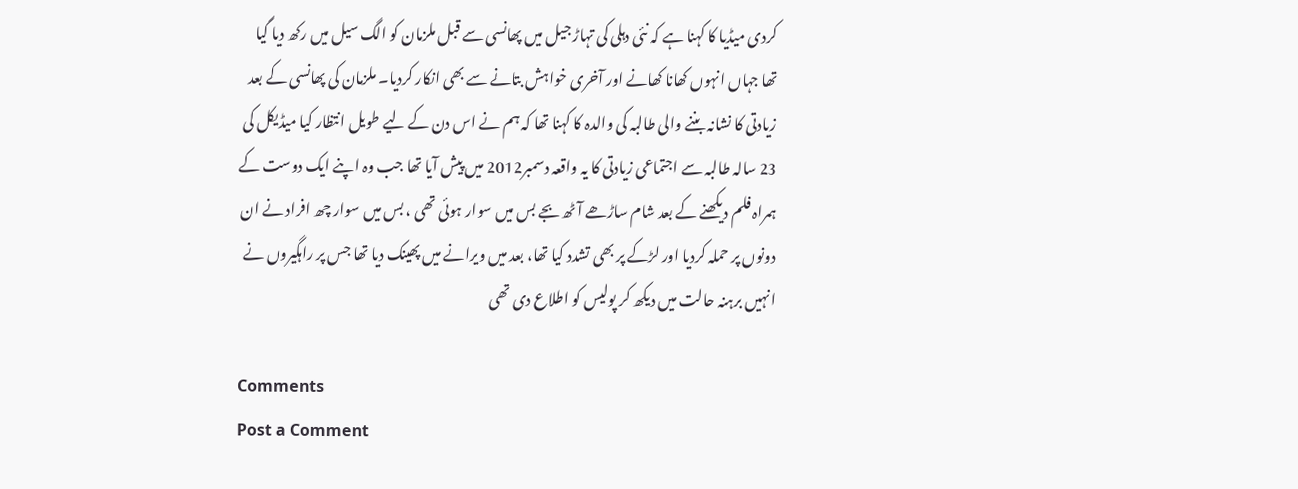کردی میڈیا کا کہنا ہے کہ نئی دہلی کی تہاڑ جیل میں پھانسی سے قبل ملزمان کو الگ سیل میں رکھ دیا گیا تھا جہاں انہوں کھانا کھانے اور آخری خواہش بتانے سے بھی انکار کردیا۔ ملزمان کی پھانسی کے بعد زیادتی کا نشانہ بننے والی طالبہ کی والدہ کا کہنا تھا کہ ہم نے اس دن کے لیے طویل انتظار کیا میڈیکل کی 23 سالہ طالبہ سے اجتماعی زیادتی کا یہ واقعہ دسمبر2012 میں پیش آیا تھا جب وہ اپنے ایک دوست کے ہمراہ فلم دیکھنے کے بعد شام ساڑھے آٹھ بجے بس میں سوار ہوئی تھی ، بس میں سوار چھ افراد نے ان دونوں پر حملہ کردیا اور لڑکے پر بھی تشدد کیا تھا، بعد میں ویرانے میں پھینک دیا تھا جس پر راہگیروں نے انہیں برہنہ حالت میں دیکھ کر پولیس کو اطلاع دی تھی

Comments
Post a Comment